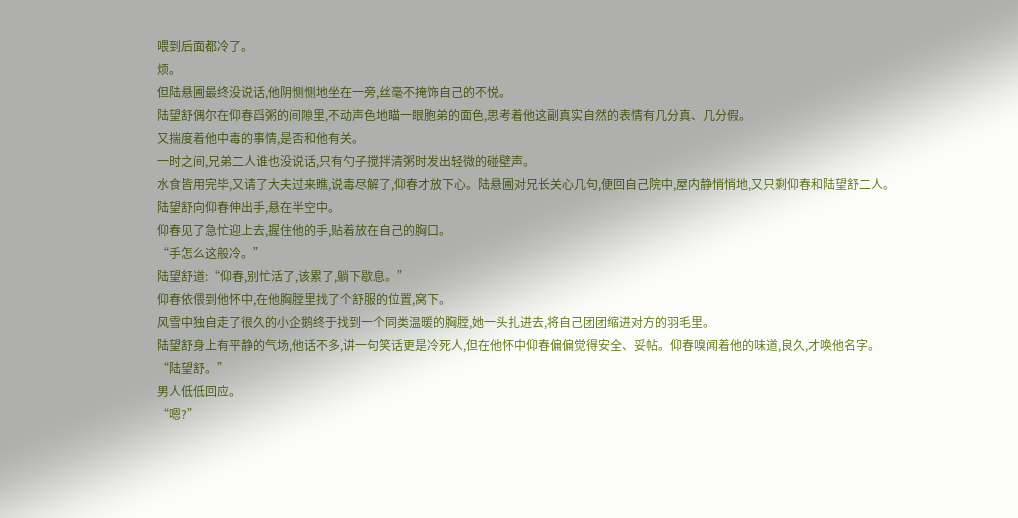喂到后面都冷了。
烦。
但陆悬圃最终没说话,他阴恻恻地坐在一旁,丝毫不掩饰自己的不悦。
陆望舒偶尔在仰春舀粥的间隙里,不动声色地瞄一眼胞弟的面色,思考着他这副真实自然的表情有几分真、几分假。
又揣度着他中毒的事情,是否和他有关。
一时之间,兄弟二人谁也没说话,只有勺子搅拌清粥时发出轻微的碰壁声。
水食皆用完毕,又请了大夫过来瞧,说毒尽解了,仰春才放下心。陆悬圃对兄长关心几句,便回自己院中,屋内静悄悄地,又只剩仰春和陆望舒二人。
陆望舒向仰春伸出手,悬在半空中。
仰春见了急忙迎上去,握住他的手,贴着放在自己的胸口。
“手怎么这般冷。”
陆望舒道:“仰春,别忙活了,该累了,躺下歇息。”
仰春依偎到他怀中,在他胸膛里找了个舒服的位置,窝下。
风雪中独自走了很久的小企鹅终于找到一个同类温暖的胸膛,她一头扎进去,将自己团团缩进对方的羽毛里。
陆望舒身上有平静的气场,他话不多,讲一句笑话更是冷死人,但在他怀中仰春偏偏觉得安全、妥帖。仰春嗅闻着他的味道,良久,才唤他名字。
“陆望舒。”
男人低低回应。
“嗯?”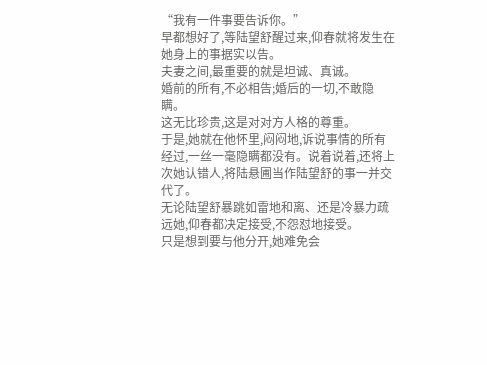“我有一件事要告诉你。”
早都想好了,等陆望舒醒过来,仰春就将发生在她身上的事据实以告。
夫妻之间,最重要的就是坦诚、真诚。
婚前的所有,不必相告;婚后的一切,不敢隐瞒。
这无比珍贵,这是对对方人格的尊重。
于是,她就在他怀里,闷闷地,诉说事情的所有经过,一丝一毫隐瞒都没有。说着说着,还将上次她认错人,将陆悬圃当作陆望舒的事一并交代了。
无论陆望舒暴跳如雷地和离、还是冷暴力疏远她,仰春都决定接受,不怨怼地接受。
只是想到要与他分开,她难免会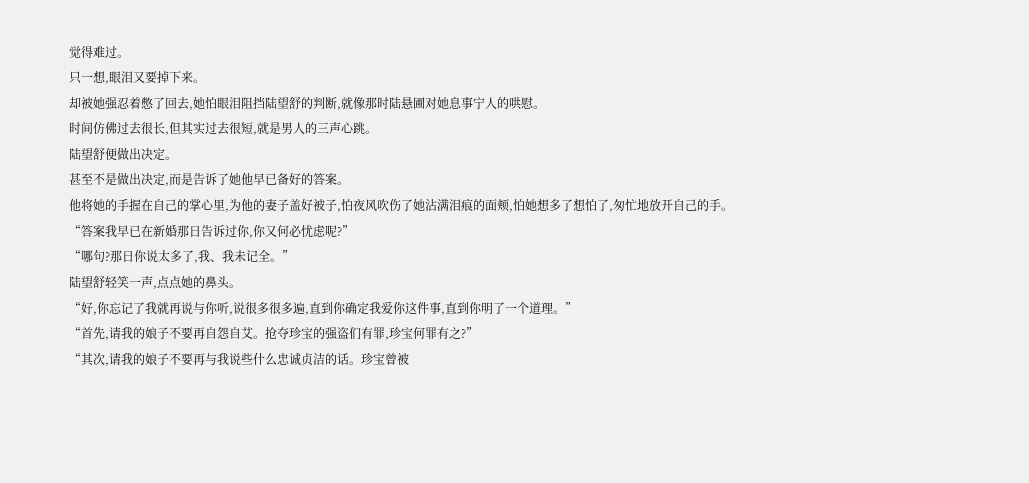觉得难过。
只一想,眼泪又要掉下来。
却被她强忍着憋了回去,她怕眼泪阻挡陆望舒的判断,就像那时陆悬圃对她息事宁人的哄慰。
时间仿佛过去很长,但其实过去很短,就是男人的三声心跳。
陆望舒便做出决定。
甚至不是做出决定,而是告诉了她他早已备好的答案。
他将她的手握在自己的掌心里,为他的妻子盖好被子,怕夜风吹伤了她沾满泪痕的面颊,怕她想多了想怕了,匆忙地放开自己的手。
“答案我早已在新婚那日告诉过你,你又何必忧虑呢?”
“哪句?那日你说太多了,我、我未记全。”
陆望舒轻笑一声,点点她的鼻头。
“好,你忘记了我就再说与你听,说很多很多遍,直到你确定我爱你这件事,直到你明了一个道理。”
“首先,请我的娘子不要再自怨自艾。抢夺珍宝的强盗们有罪,珍宝何罪有之?”
“其次,请我的娘子不要再与我说些什么忠诚贞洁的话。珍宝曾被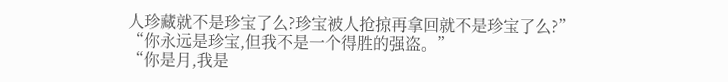人珍藏就不是珍宝了么?珍宝被人抢掠再拿回就不是珍宝了么?”
“你永远是珍宝,但我不是一个得胜的强盗。”
“你是月,我是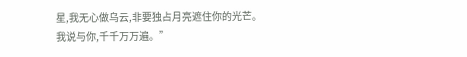星,我无心做乌云,非要独占月亮遮住你的光芒。我说与你,千千万万遍。”